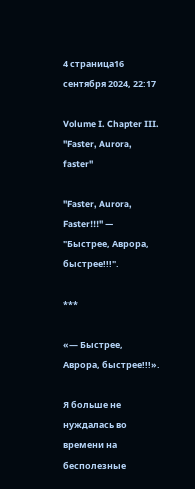4 страница16 сентября 2024, 22:17

Volume I. Chapter III. "Faster, Aurora, faster"

"Faster, Aurora, Faster!!!" — "Быстрее, Аврора, быстрее!!!".

***

«— Быстрее, Аврора, быстрее!!!».

Я больше не нуждалась во времени на бесполезные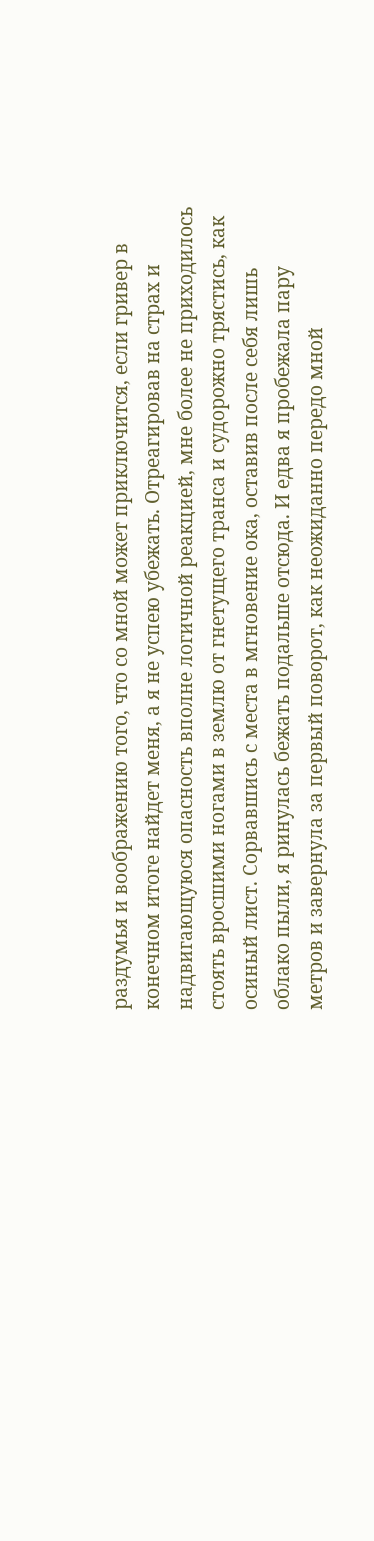раздумья и воображению того, что со мной может приключится, если гривер в конечном итоге найдет меня, а я не успею убежать. Отреагировав на страх и надвигающуюся опасность вполне логичной реакцией, мне более не приходилось стоять вросшими ногами в землю от гнетущего транса и судорожно трястись, как осиный лист. Сорвавшись с места в мгновение ока, оставив после себя лишь облако пыли, я ринулась бежать подальше отсюда. И едва я пробежала пару метров и завернула за первый поворот, как неожиданно передо мной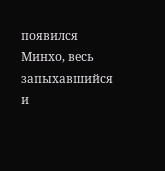появился Минхо, весь запыхавшийся и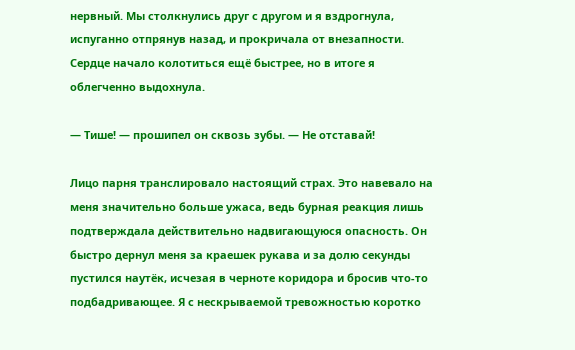нервный. Мы столкнулись друг с другом и я вздрогнула, испуганно отпрянув назад, и прокричала от внезапности. Сердце начало колотиться ещё быстрее, но в итоге я облегченно выдохнула.

— Тише! — прошипел он сквозь зубы. — Не отставай!

Лицо парня транслировало настоящий страх. Это навевало на меня значительно больше ужаса, ведь бурная реакция лишь подтверждала действительно надвигающуюся опасность. Он быстро дернул меня за краешек рукава и за долю секунды пустился наутёк, исчезая в черноте коридора и бросив что-то подбадривающее. Я с нескрываемой тревожностью коротко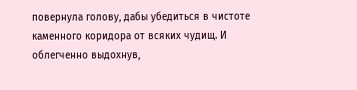повернула голову, дабы убедиться в чистоте каменного коридора от всяких чудищ. И облегченно выдохнув,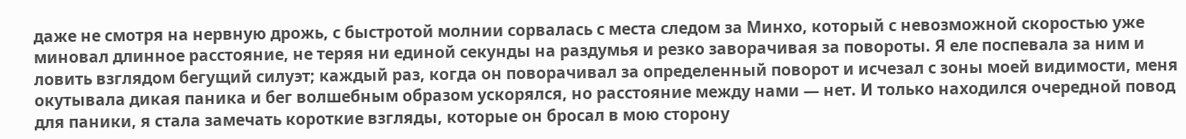даже не смотря на нервную дрожь, с быстротой молнии сорвалась с места следом за Минхо, который с невозможной скоростью уже миновал длинное расстояние, не теряя ни единой секунды на раздумья и резко заворачивая за повороты. Я еле поспевала за ним и ловить взглядом бегущий силуэт; каждый раз, когда он поворачивал за определенный поворот и исчезал с зоны моей видимости, меня окутывала дикая паника и бег волшебным образом ускорялся, но расстояние между нами — нет. И только находился очередной повод для паники, я стала замечать короткие взгляды, которые он бросал в мою сторону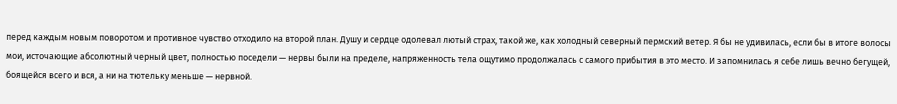перед каждым новым поворотом и противное чувство отходило на второй план. Душу и сердце одолевал лютый страх, такой же, как холодный северный пермский ветер. Я бы не удивилась, если бы в итоге волосы мои, источающие абсолютный черный цвет, полностью поседели — нервы были на пределе, напряженность тела ощутимо продолжалась с самого прибытия в это место. И запомнилась я себе лишь вечно бегущей, боящейся всего и вся, а ни на тютельку меньше — нервной.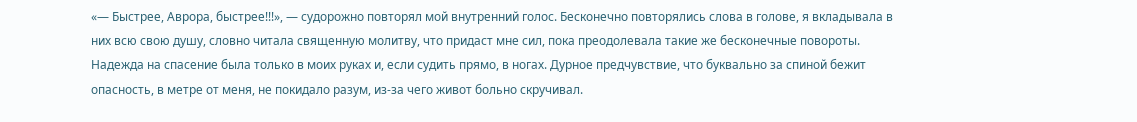«— Быстрее, Аврора, быстрее!!!», — судорожно повторял мой внутренний голос. Бесконечно повторялись слова в голове, я вкладывала в них всю свою душу, словно читала священную молитву, что придаст мне сил, пока преодолевала такие же бесконечные повороты. Надежда на спасение была только в моих руках и, если судить прямо, в ногах. Дурное предчувствие, что буквально за спиной бежит опасность, в метре от меня, не покидало разум, из-за чего живот больно скручивал.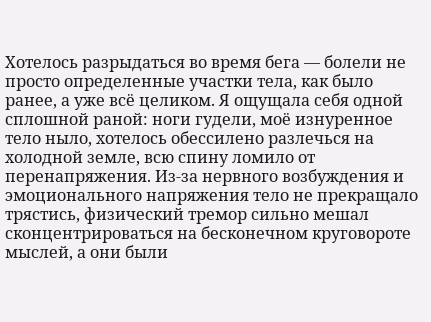Хотелось разрыдаться во время бега — болели не просто определенные участки тела, как было ранее, а уже всё целиком. Я ощущала себя одной сплошной раной: ноги гудели, моё изнуренное тело ныло, хотелось обессилено разлечься на холодной земле, всю спину ломило от перенапряжения. Из-за нервного возбуждения и эмоционального напряжения тело не прекращало трястись, физический тремор сильно мешал сконцентрироваться на бесконечном круговороте мыслей, а они были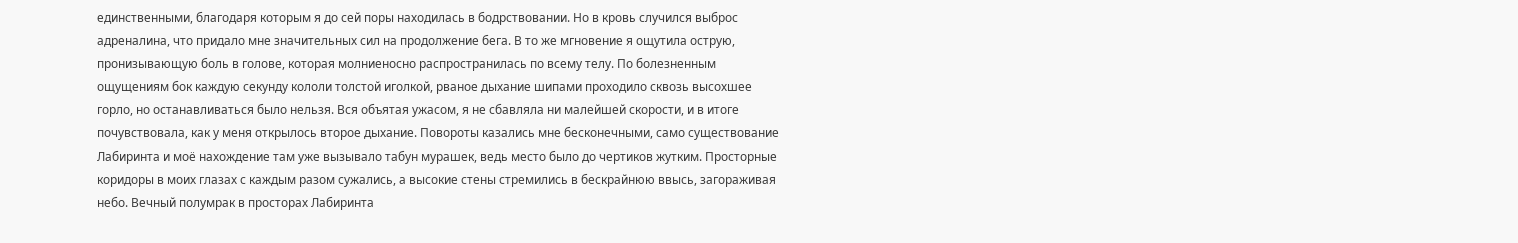единственными, благодаря которым я до сей поры находилась в бодрствовании. Но в кровь случился выброс адреналина, что придало мне значительных сил на продолжение бега. В то же мгновение я ощутила острую, пронизывающую боль в голове, которая молниеносно распространилась по всему телу. По болезненным ощущениям бок каждую секунду кололи толстой иголкой, рваное дыхание шипами проходило сквозь высохшее горло, но останавливаться было нельзя. Вся объятая ужасом, я не сбавляла ни малейшей скорости, и в итоге почувствовала, как у меня открылось второе дыхание. Повороты казались мне бесконечными, само существование Лабиринта и моё нахождение там уже вызывало табун мурашек, ведь место было до чертиков жутким. Просторные коридоры в моих глазах с каждым разом сужались, а высокие стены стремились в бескрайнюю ввысь, загораживая небо. Вечный полумрак в просторах Лабиринта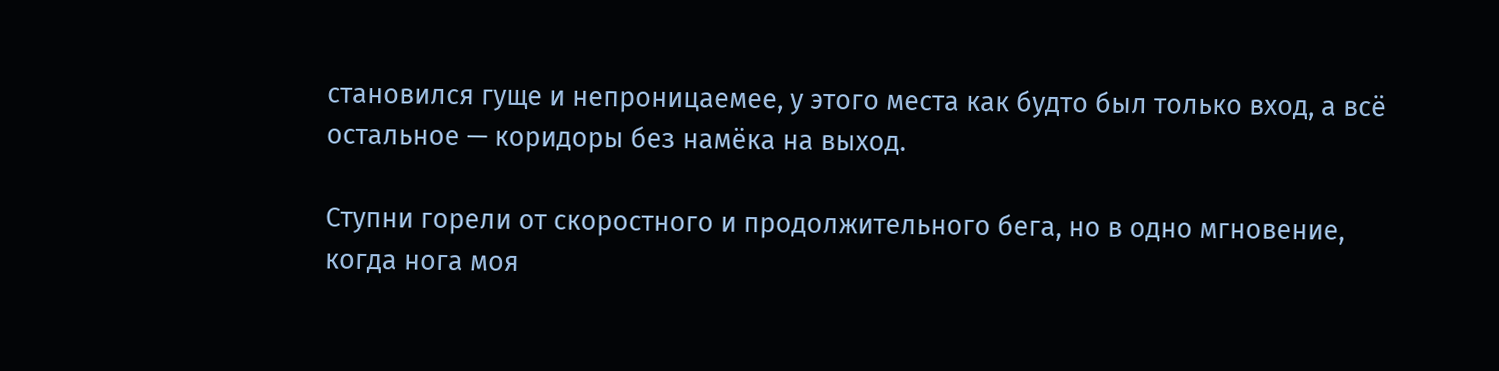становился гуще и непроницаемее, у этого места как будто был только вход, а всё остальное — коридоры без намёка на выход.

Ступни горели от скоростного и продолжительного бега, но в одно мгновение, когда нога моя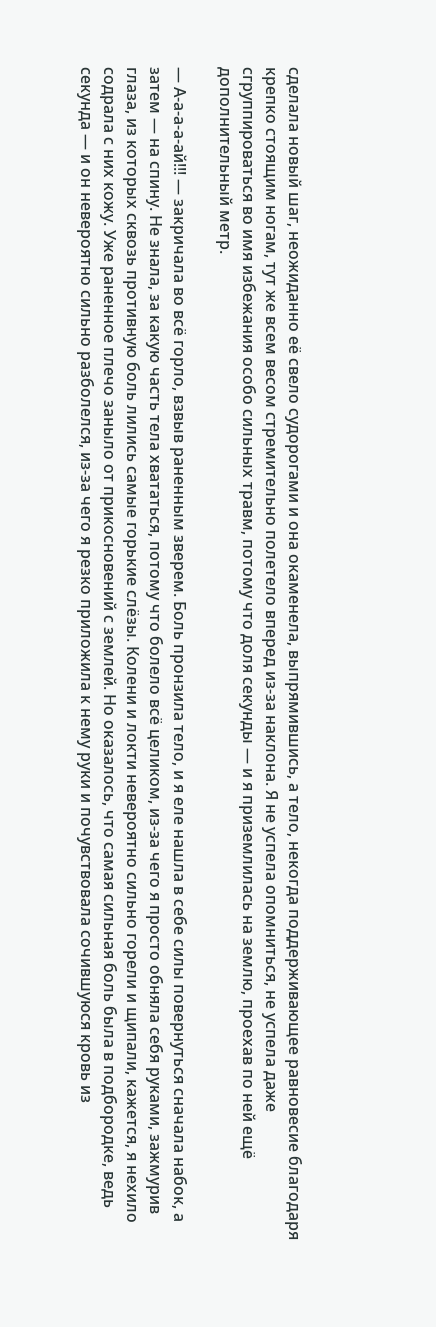сделала новый шаг, неожиданно её свело судорогами и она окаменела, выпрямившись, а тело, некогда поддерживающее равновесие благодаря крепко стоящим ногам, тут же всем весом стремительно полетело вперед из-за наклона. Я не успела опомниться, не успела даже сгруппироваться во имя избежания особо сильных травм, потому что доля секунды — и я приземлилась на землю, проехав по ней ещё дополнительный метр.

— А-а-а-а-ай!!! — закричала во всё горло, взвыв раненным зверем. Боль пронзила тело, и я еле нашла в себе силы повернуться сначала набок, а затем — на спину. Не знала, за какую часть тела хвататься, потому что болело всё целиком, из-за чего я просто обняла себя руками, зажмурив глаза, из которых сквозь противную боль лились самые горькие слёзы. Колени и локти невероятно сильно горели и щипали, кажется, я нехило содрала с них кожу. Уже раненное плечо заныло от прикосновений с землей. Но оказалось, что самая сильная боль была в подбородке, ведь секунда — и он невероятно сильно разболелся, из-за чего я резко приложила к нему руки и почувствовала сочившуюся кровь из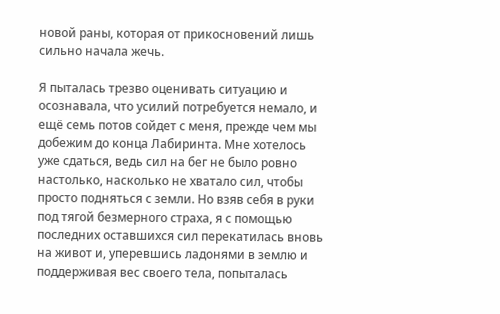новой раны, которая от прикосновений лишь сильно начала жечь.

Я пыталась трезво оценивать ситуацию и осознавала, что усилий потребуется немало, и ещё семь потов сойдет с меня, прежде чем мы добежим до конца Лабиринта. Мне хотелось уже сдаться, ведь сил на бег не было ровно настолько, насколько не хватало сил, чтобы просто подняться с земли. Но взяв себя в руки под тягой безмерного страха, я с помощью последних оставшихся сил перекатилась вновь на живот и, уперевшись ладонями в землю и поддерживая вес своего тела, попыталась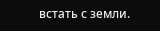встать с земли.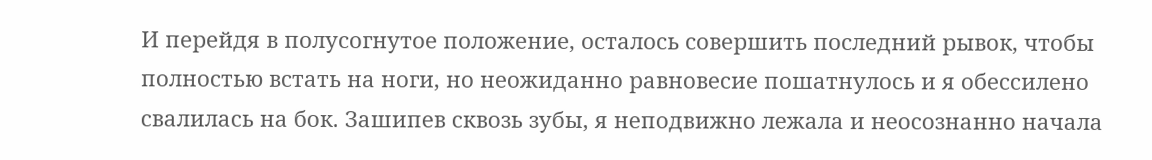И перейдя в полусогнутое положение, осталось совершить последний рывок, чтобы полностью встать на ноги, но неожиданно равновесие пошатнулось и я обессилено свалилась на бок. Зашипев сквозь зубы, я неподвижно лежала и неосознанно начала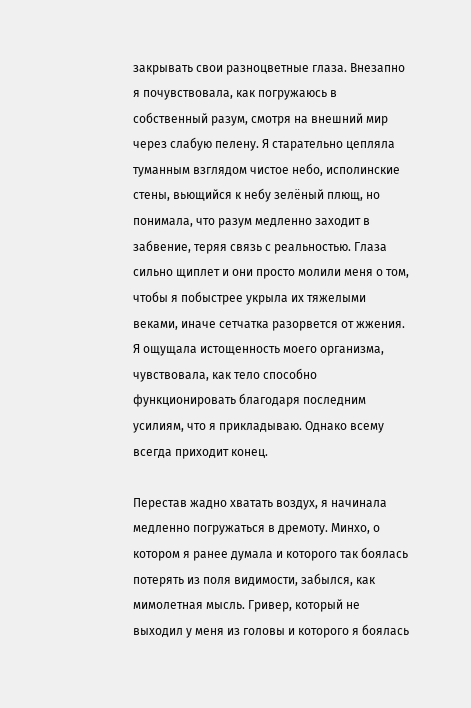закрывать свои разноцветные глаза. Внезапно я почувствовала, как погружаюсь в собственный разум, смотря на внешний мир через слабую пелену. Я старательно цепляла туманным взглядом чистое небо, исполинские стены, вьющийся к небу зелёный плющ, но понимала, что разум медленно заходит в забвение, теряя связь с реальностью. Глаза сильно щиплет и они просто молили меня о том, чтобы я побыстрее укрыла их тяжелыми веками, иначе сетчатка разорвется от жжения. Я ощущала истощенность моего организма, чувствовала, как тело способно функционировать благодаря последним усилиям, что я прикладываю. Однако всему всегда приходит конец.

Перестав жадно хватать воздух, я начинала медленно погружаться в дремоту. Минхо, о котором я ранее думала и которого так боялась потерять из поля видимости, забылся, как мимолетная мысль. Гривер, который не выходил у меня из головы и которого я боялась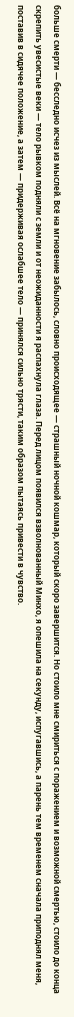больше смерти — бесследно исчез из мыслей. Всё на мгновение забылось, словно происходящее — страшный ночной кошмар, который скоро завершится. Но стоило мне смириться с поражением и возможной смертью, стоило до конца скрепить увесистые веки — тело рывком подняли с земли и от неожиданности я распахнула глаза. Перед лицом появился взволнованный Минхо, я опешила на секунду, испугавшись, а парень тем временем сначала приподнял меня, поставив в сидячее положение, а затем — придерживая ослабшее тело — принялся сильно трясти, таким образом пытаясь привести в чувство.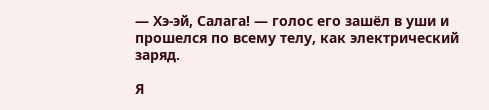— Хэ-эй, Салага! — голос его зашёл в уши и прошелся по всему телу, как электрический заряд.

Я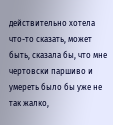действительно хотела что-то сказать, может быть, сказала бы, что мне чертовски паршиво и умереть было бы уже не так жалко,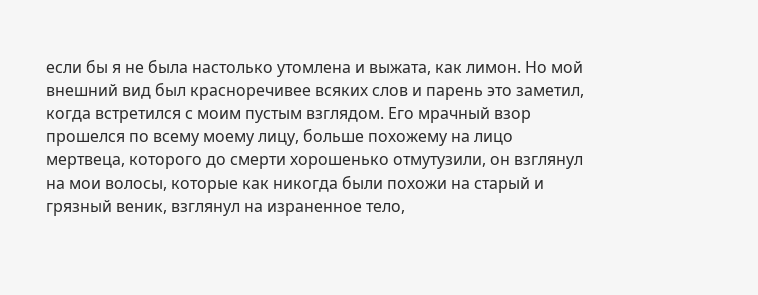если бы я не была настолько утомлена и выжата, как лимон. Но мой внешний вид был красноречивее всяких слов и парень это заметил, когда встретился с моим пустым взглядом. Его мрачный взор прошелся по всему моему лицу, больше похожему на лицо мертвеца, которого до смерти хорошенько отмутузили, он взглянул на мои волосы, которые как никогда были похожи на старый и грязный веник, взглянул на израненное тело,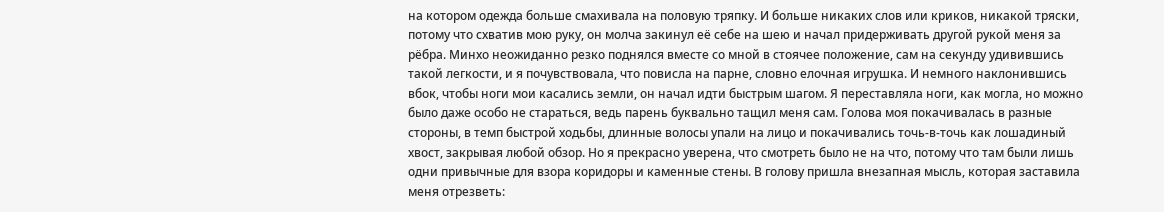на котором одежда больше смахивала на половую тряпку. И больше никаких слов или криков, никакой тряски, потому что схватив мою руку, он молча закинул её себе на шею и начал придерживать другой рукой меня за рёбра. Минхо неожиданно резко поднялся вместе со мной в стоячее положение, сам на секунду удивившись такой легкости, и я почувствовала, что повисла на парне, словно елочная игрушка. И немного наклонившись вбок, чтобы ноги мои касались земли, он начал идти быстрым шагом. Я переставляла ноги, как могла, но можно было даже особо не стараться, ведь парень буквально тащил меня сам. Голова моя покачивалась в разные стороны, в темп быстрой ходьбы, длинные волосы упали на лицо и покачивались точь-в-точь как лошадиный хвост, закрывая любой обзор. Но я прекрасно уверена, что смотреть было не на что, потому что там были лишь одни привычные для взора коридоры и каменные стены. В голову пришла внезапная мысль, которая заставила меня отрезветь: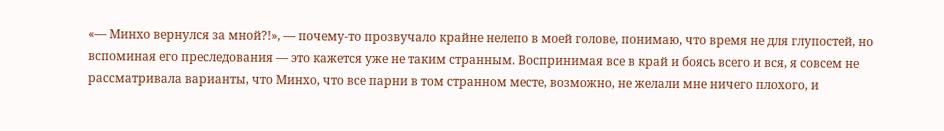«— Минхо вернулся за мной?!», — почему-то прозвучало крайне нелепо в моей голове, понимаю, что время не для глупостей, но вспоминая его преследования — это кажется уже не таким странным. Воспринимая все в край и боясь всего и вся, я совсем не рассматривала варианты, что Минхо, что все парни в том странном месте, возможно, не желали мне ничего плохого, и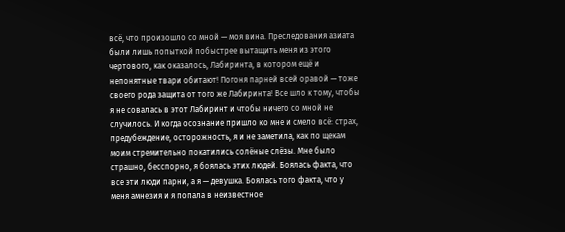всё, что произошло со мной — моя вина. Преследования азиата были лишь попыткой побыстрее вытащить меня из этого чертового, как оказалось, Лабиринта, в котором ещё и непонятные твари обитают! Погоня парней всей оравой — тоже своего рода защита от того же Лабиринта! Все шло к тому, чтобы я не совалась в этот Лабиринт и чтобы ничего со мной не случилось. И когда осознание пришло ко мне и смело всё: страх, предубеждение, осторожность, я и не заметила, как по щекам моим стремительно покатились солёные слёзы. Мне было страшно, бесспорно, я боялась этих людей. Боялась факта, что все эти люди парни, а я — девушка. Боялась того факта, что у меня амнезия и я попала в неизвестное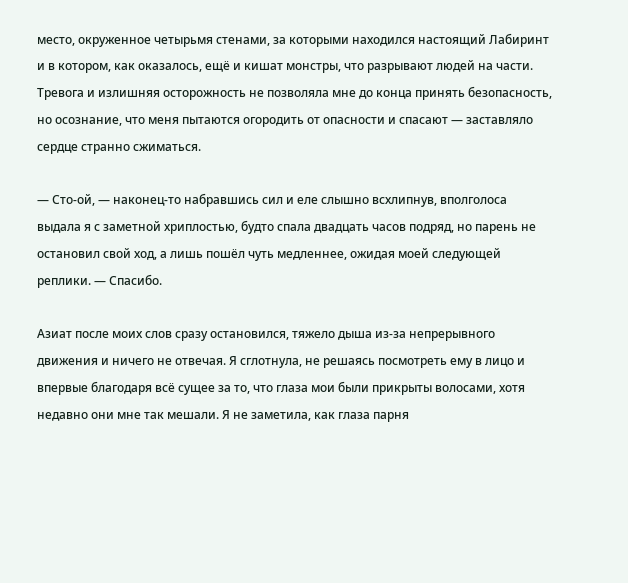место, окруженное четырьмя стенами, за которыми находился настоящий Лабиринт и в котором, как оказалось, ещё и кишат монстры, что разрывают людей на части. Тревога и излишняя осторожность не позволяла мне до конца принять безопасность, но осознание, что меня пытаются огородить от опасности и спасают — заставляло сердце странно сжиматься.

— Сто-ой, — наконец-то набравшись сил и еле слышно всхлипнув, вполголоса выдала я с заметной хриплостью, будто спала двадцать часов подряд, но парень не остановил свой ход, а лишь пошёл чуть медленнее, ожидая моей следующей реплики. — Спасибо.

Азиат после моих слов сразу остановился, тяжело дыша из-за непрерывного движения и ничего не отвечая. Я сглотнула, не решаясь посмотреть ему в лицо и впервые благодаря всё сущее за то, что глаза мои были прикрыты волосами, хотя недавно они мне так мешали. Я не заметила, как глаза парня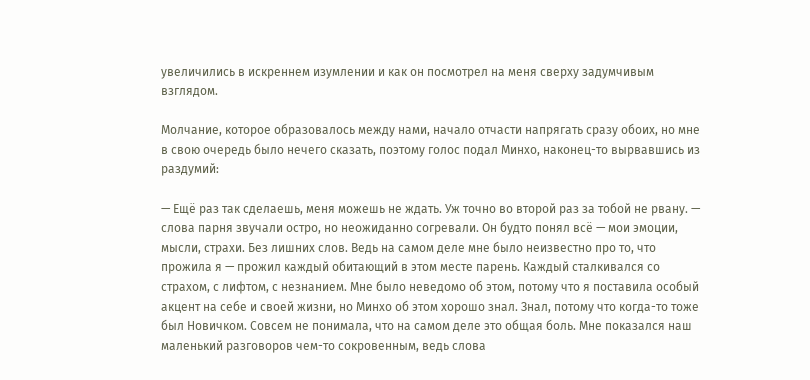увеличились в искреннем изумлении и как он посмотрел на меня сверху задумчивым взглядом.

Молчание, которое образовалось между нами, начало отчасти напрягать сразу обоих, но мне в свою очередь было нечего сказать, поэтому голос подал Минхо, наконец-то вырвавшись из раздумий:

— Ещё раз так сделаешь, меня можешь не ждать. Уж точно во второй раз за тобой не рвану. — слова парня звучали остро, но неожиданно согревали. Он будто понял всё — мои эмоции, мысли, страхи. Без лишних слов. Ведь на самом деле мне было неизвестно про то, что прожила я — прожил каждый обитающий в этом месте парень. Каждый сталкивался со страхом, с лифтом, с незнанием. Мне было неведомо об этом, потому что я поставила особый акцент на себе и своей жизни, но Минхо об этом хорошо знал. Знал, потому что когда-то тоже был Новичком. Совсем не понимала, что на самом деле это общая боль. Мне показался наш маленький разговоров чем-то сокровенным, ведь слова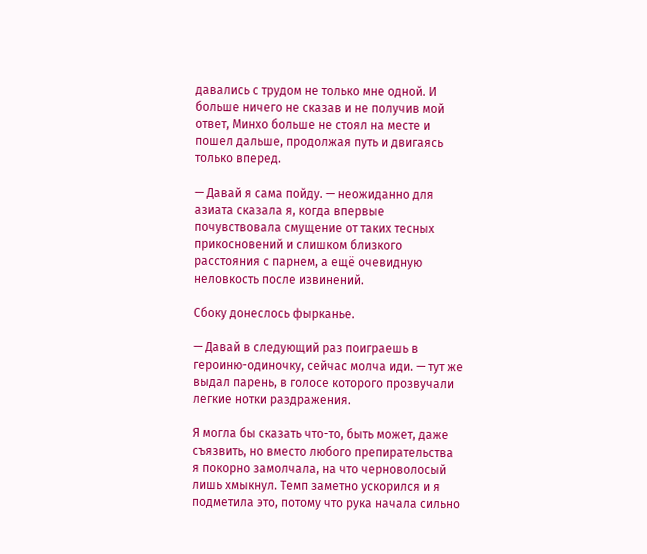давались с трудом не только мне одной. И больше ничего не сказав и не получив мой ответ, Минхо больше не стоял на месте и пошел дальше, продолжая путь и двигаясь только вперед.

— Давай я сама пойду. — неожиданно для азиата сказала я, когда впервые почувствовала смущение от таких тесных прикосновений и слишком близкого расстояния с парнем, а ещё очевидную неловкость после извинений.

Сбоку донеслось фырканье.

— Давай в следующий раз поиграешь в героиню-одиночку, сейчас молча иди. — тут же выдал парень, в голосе которого прозвучали легкие нотки раздражения.

Я могла бы сказать что-то, быть может, даже съязвить, но вместо любого препирательства я покорно замолчала, на что черноволосый лишь хмыкнул. Темп заметно ускорился и я подметила это, потому что рука начала сильно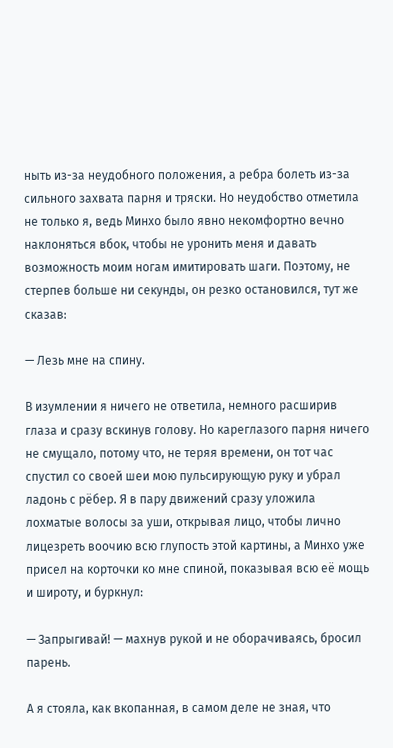ныть из-за неудобного положения, а ребра болеть из-за сильного захвата парня и тряски. Но неудобство отметила не только я, ведь Минхо было явно некомфортно вечно наклоняться вбок, чтобы не уронить меня и давать возможность моим ногам имитировать шаги. Поэтому, не стерпев больше ни секунды, он резко остановился, тут же сказав:

— Лезь мне на спину.

В изумлении я ничего не ответила, немного расширив глаза и сразу вскинув голову. Но кареглазого парня ничего не смущало, потому что, не теряя времени, он тот час спустил со своей шеи мою пульсирующую руку и убрал ладонь с рёбер. Я в пару движений сразу уложила лохматые волосы за уши, открывая лицо, чтобы лично лицезреть воочию всю глупость этой картины, а Минхо уже присел на корточки ко мне спиной, показывая всю её мощь и широту, и буркнул:

— Запрыгивай! — махнув рукой и не оборачиваясь, бросил парень.

А я стояла, как вкопанная, в самом деле не зная, что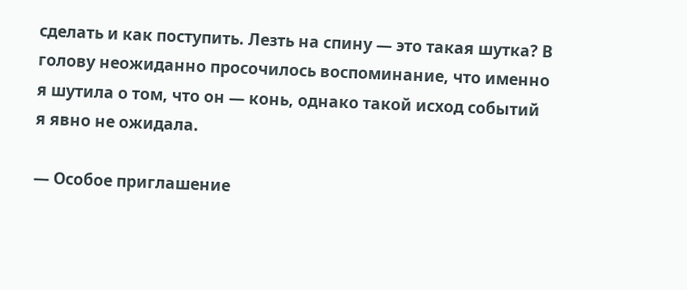сделать и как поступить. Лезть на спину — это такая шутка? В голову неожиданно просочилось воспоминание, что именно я шутила о том, что он — конь, однако такой исход событий я явно не ожидала.

— Особое приглашение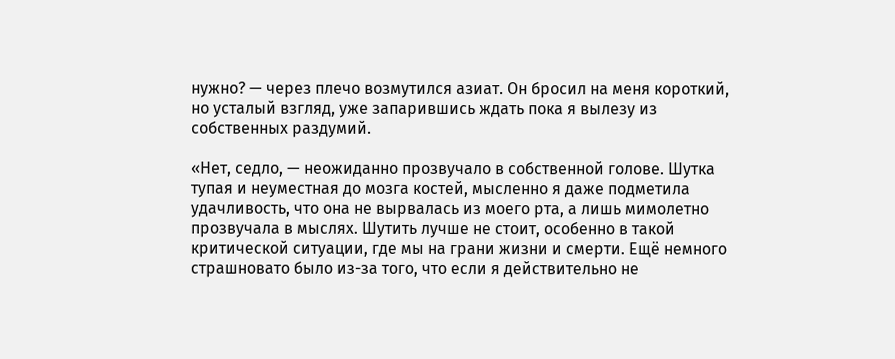нужно? — через плечо возмутился азиат. Он бросил на меня короткий, но усталый взгляд, уже запарившись ждать пока я вылезу из собственных раздумий.

«Нет, седло, — неожиданно прозвучало в собственной голове. Шутка тупая и неуместная до мозга костей, мысленно я даже подметила удачливость, что она не вырвалась из моего рта, а лишь мимолетно прозвучала в мыслях. Шутить лучше не стоит, особенно в такой критической ситуации, где мы на грани жизни и смерти. Ещё немного страшновато было из-за того, что если я действительно не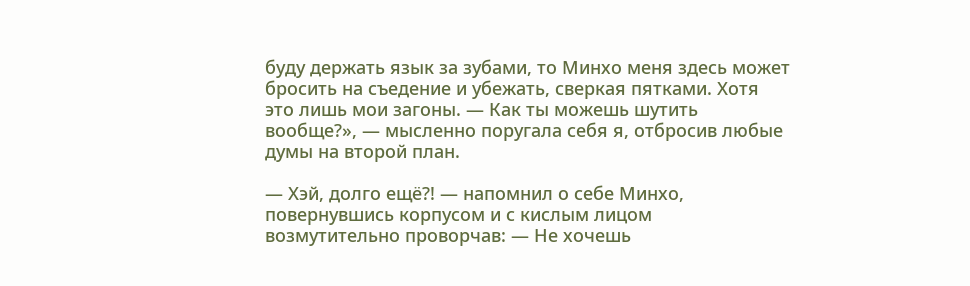буду держать язык за зубами, то Минхо меня здесь может бросить на съедение и убежать, сверкая пятками. Хотя это лишь мои загоны. — Как ты можешь шутить вообще?», — мысленно поругала себя я, отбросив любые думы на второй план.

— Хэй, долго ещё?! — напомнил о себе Минхо, повернувшись корпусом и с кислым лицом возмутительно проворчав: — Не хочешь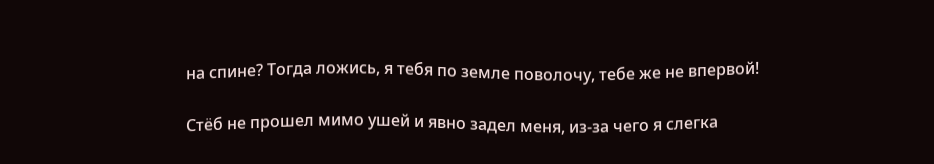на спине? Тогда ложись, я тебя по земле поволочу, тебе же не впервой!

Стёб не прошел мимо ушей и явно задел меня, из-за чего я слегка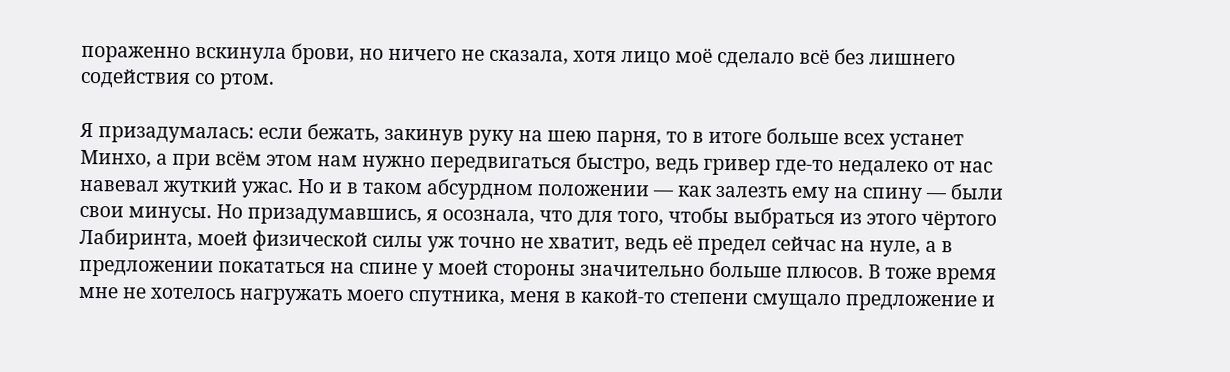пораженно вскинула брови, но ничего не сказала, хотя лицо моё сделало всё без лишнего содействия со ртом.

Я призадумалась: если бежать, закинув руку на шею парня, то в итоге больше всех устанет Минхо, а при всём этом нам нужно передвигаться быстро, ведь гривер где-то недалеко от нас навевал жуткий ужас. Но и в таком абсурдном положении — как залезть ему на спину — были свои минусы. Но призадумавшись, я осознала, что для того, чтобы выбраться из этого чёртого Лабиринта, моей физической силы уж точно не хватит, ведь её предел сейчас на нуле, а в предложении покататься на спине у моей стороны значительно больше плюсов. В тоже время мне не хотелось нагружать моего спутника, меня в какой-то степени смущало предложение и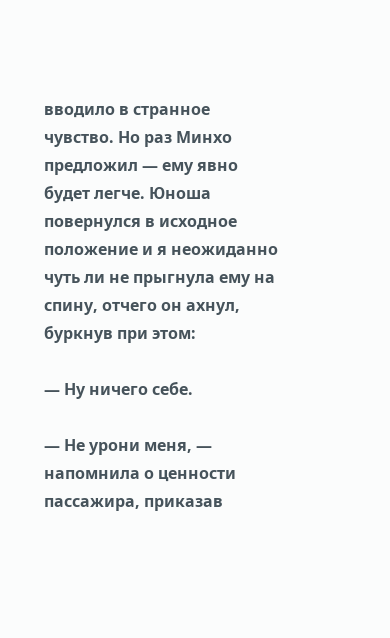вводило в странное чувство. Но раз Минхо предложил — ему явно будет легче. Юноша повернулся в исходное положение и я неожиданно чуть ли не прыгнула ему на спину, отчего он ахнул, буркнув при этом:

— Ну ничего себе.

— Не урони меня, — напомнила о ценности пассажира, приказав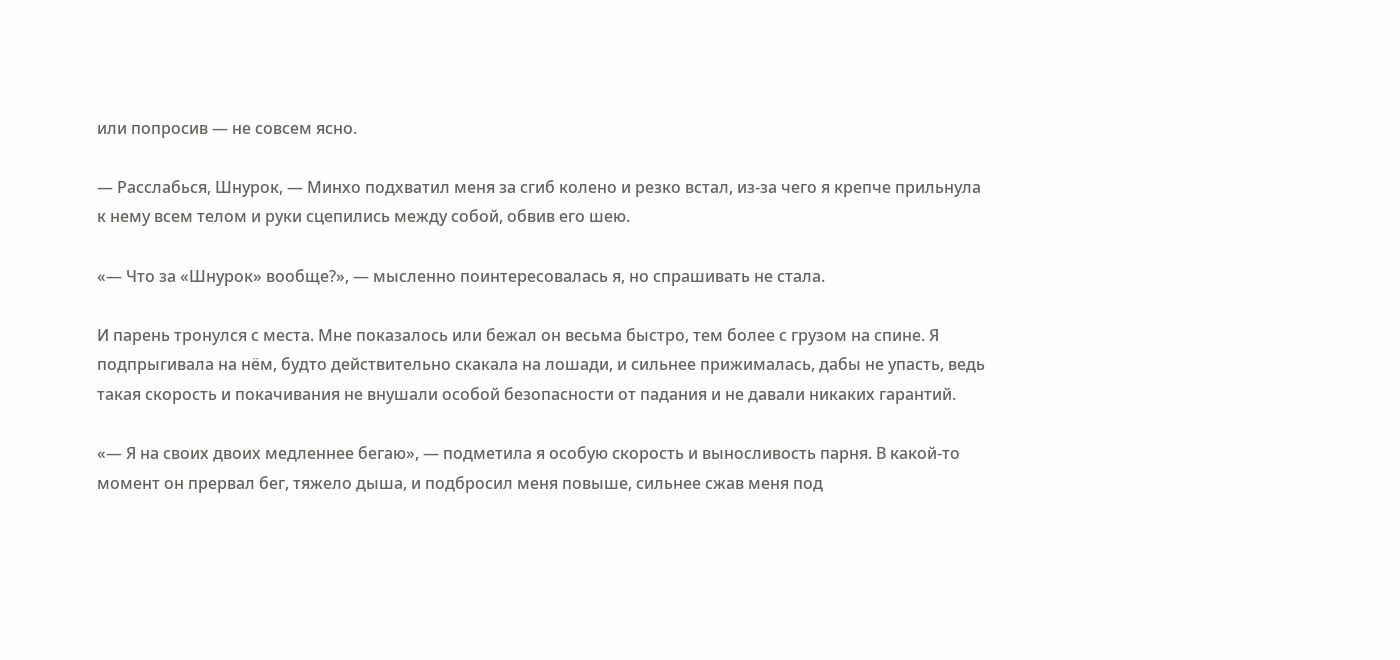или попросив — не совсем ясно.

— Расслабься, Шнурок, — Минхо подхватил меня за сгиб колено и резко встал, из-за чего я крепче прильнула к нему всем телом и руки сцепились между собой, обвив его шею.

«— Что за «Шнурок» вообще?», — мысленно поинтересовалась я, но спрашивать не стала.

И парень тронулся с места. Мне показалось или бежал он весьма быстро, тем более с грузом на спине. Я подпрыгивала на нём, будто действительно скакала на лошади, и сильнее прижималась, дабы не упасть, ведь такая скорость и покачивания не внушали особой безопасности от падания и не давали никаких гарантий.

«— Я на своих двоих медленнее бегаю», — подметила я особую скорость и выносливость парня. В какой-то момент он прервал бег, тяжело дыша, и подбросил меня повыше, сильнее сжав меня под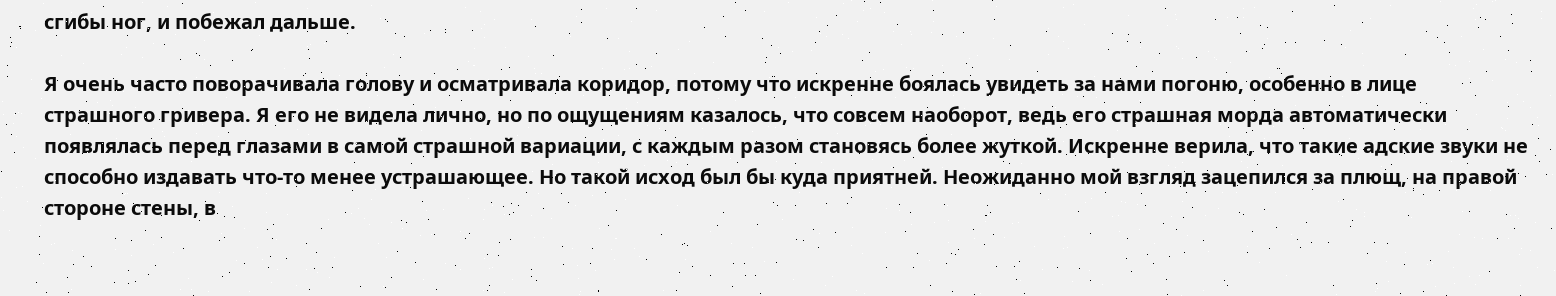сгибы ног, и побежал дальше.

Я очень часто поворачивала голову и осматривала коридор, потому что искренне боялась увидеть за нами погоню, особенно в лице страшного гривера. Я его не видела лично, но по ощущениям казалось, что совсем наоборот, ведь его страшная морда автоматически появлялась перед глазами в самой страшной вариации, с каждым разом становясь более жуткой. Искренне верила, что такие адские звуки не способно издавать что-то менее устрашающее. Но такой исход был бы куда приятней. Неожиданно мой взгляд зацепился за плющ, на правой стороне стены, в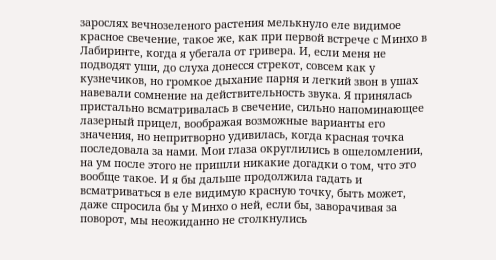зарослях вечнозеленого растения мелькнуло еле видимое красное свечение, такое же, как при первой встрече с Минхо в Лабиринте, когда я убегала от гривера. И, если меня не подводят уши, до слуха донесся стрекот, совсем как у кузнечиков, но громкое дыхание парня и легкий звон в ушах навевали сомнение на действительность звука. Я принялась пристально всматривалась в свечение, сильно напоминающее лазерный прицел, воображая возможные варианты его значения, но непритворно удивилась, когда красная точка последовала за нами. Мои глаза округлились в ошеломлении, на ум после этого не пришли никакие догадки о том, что это вообще такое. И я бы дальше продолжила гадать и всматриваться в еле видимую красную точку, быть может, даже спросила бы у Минхо о ней, если бы, заворачивая за поворот, мы неожиданно не столкнулись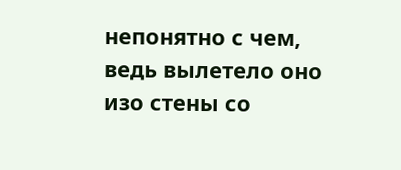непонятно с чем, ведь вылетело оно изо стены со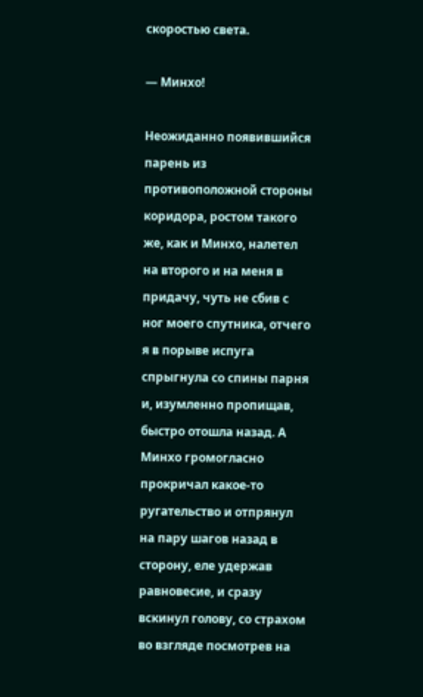скоростью света.

— Минхо!

Неожиданно появившийся парень из противоположной стороны коридора, ростом такого же, как и Минхо, налетел на второго и на меня в придачу, чуть не сбив с ног моего спутника, отчего я в порыве испуга спрыгнула со спины парня и, изумленно пропищав, быстро отошла назад. А Минхо громогласно прокричал какое-то ругательство и отпрянул на пару шагов назад в сторону, еле удержав равновесие, и сразу вскинул голову, со страхом во взгляде посмотрев на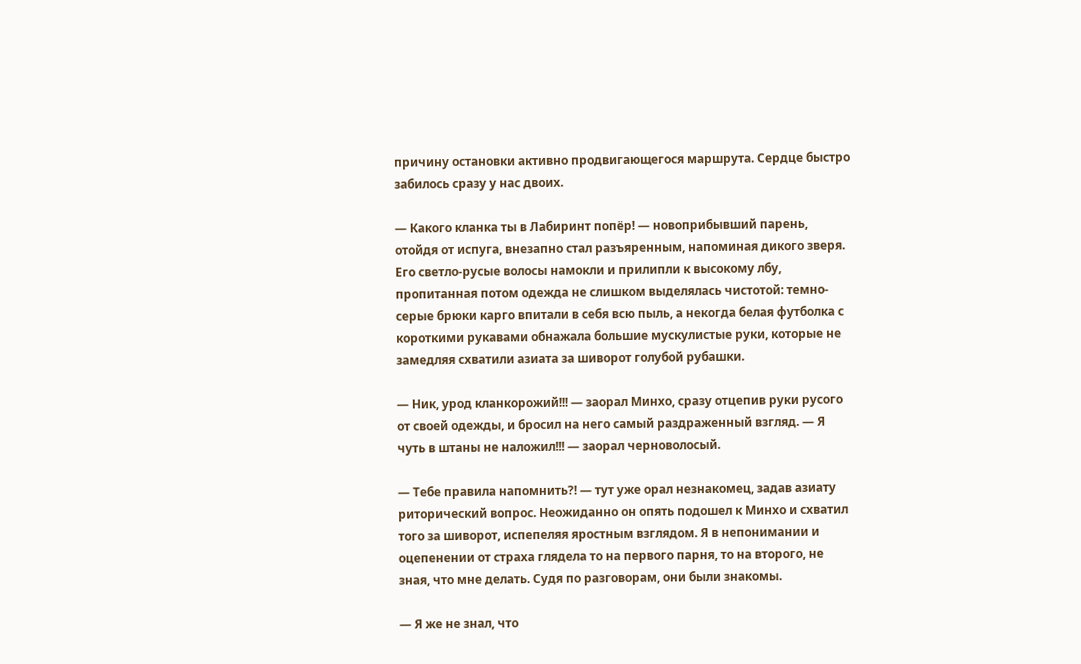причину остановки активно продвигающегося маршрута. Сердце быстро забилось сразу у нас двоих.

— Какого кланка ты в Лабиринт попёр! — новоприбывший парень, отойдя от испуга, внезапно стал разъяренным, напоминая дикого зверя. Его светло-русые волосы намокли и прилипли к высокому лбу, пропитанная потом одежда не слишком выделялась чистотой: темно-серые брюки карго впитали в себя всю пыль, а некогда белая футболка с короткими рукавами обнажала большие мускулистые руки, которые не замедляя схватили азиата за шиворот голубой рубашки.

— Ник, урод кланкорожий!!! — заорал Минхо, сразу отцепив руки русого от своей одежды, и бросил на него самый раздраженный взгляд. — Я чуть в штаны не наложил!!! — заорал черноволосый.

— Тебе правила напомнить?! — тут уже орал незнакомец, задав азиату риторический вопрос. Неожиданно он опять подошел к Минхо и схватил того за шиворот, испепеляя яростным взглядом. Я в непонимании и оцепенении от страха глядела то на первого парня, то на второго, не зная, что мне делать. Судя по разговорам, они были знакомы.

— Я же не знал, что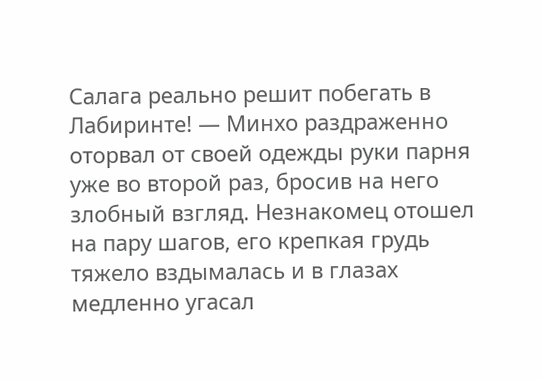Салага реально решит побегать в Лабиринте! — Минхо раздраженно оторвал от своей одежды руки парня уже во второй раз, бросив на него злобный взгляд. Незнакомец отошел на пару шагов, его крепкая грудь тяжело вздымалась и в глазах медленно угасал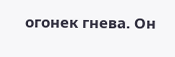огонек гнева. Он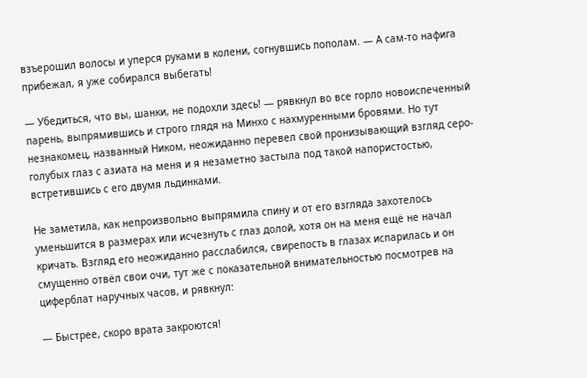взъерошил волосы и уперся руками в колени, согнувшись пополам. — А сам-то нафига прибежал, я уже собирался выбегать!

— Убедиться, что вы, шанки, не подохли здесь! — рявкнул во все горло новоиспеченный парень, выпрямившись и строго глядя на Минхо с нахмуренными бровями. Но тут незнакомец, названный Ником, неожиданно перевел свой пронизывающий взгляд серо-голубых глаз с азиата на меня и я незаметно застыла под такой напористостью, встретившись с его двумя льдинками.

Не заметила, как непроизвольно выпрямила спину и от его взгляда захотелось уменьшится в размерах или исчезнуть с глаз долой, хотя он на меня ещё не начал кричать. Взгляд его неожиданно расслабился, свирепость в глазах испарилась и он смущенно отвёл свои очи, тут же с показательной внимательностью посмотрев на циферблат наручных часов, и рявкнул:

— Быстрее, скоро врата закроются!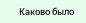Каково было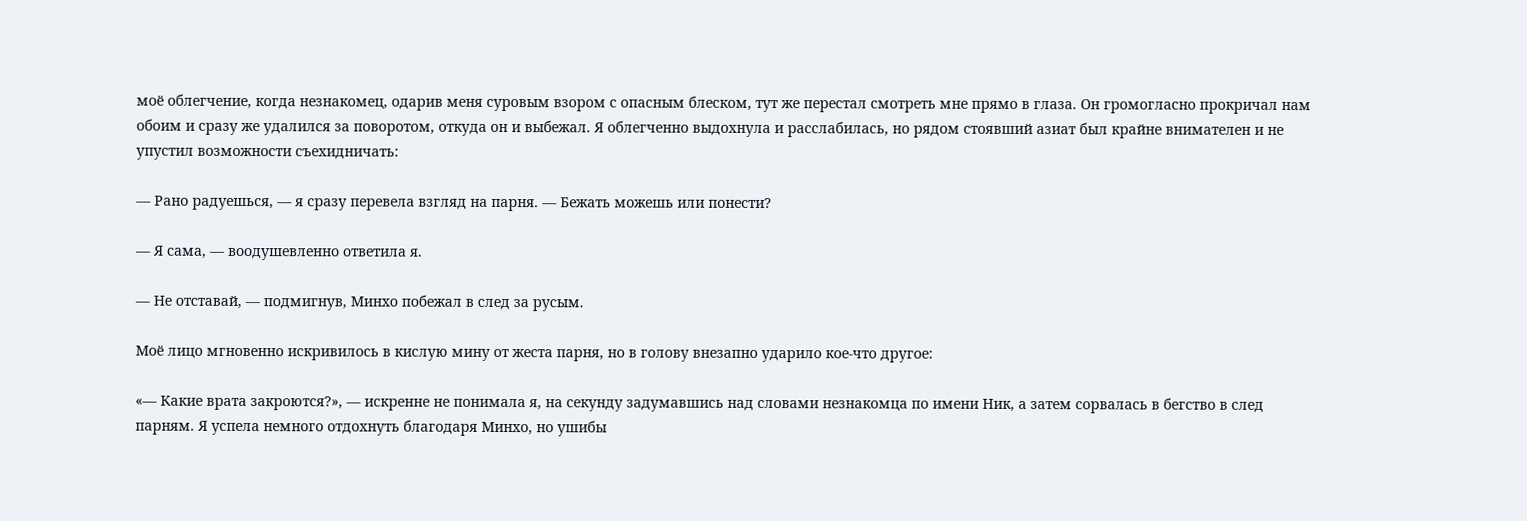моё облегчение, когда незнакомец, одарив меня суровым взором с опасным блеском, тут же перестал смотреть мне прямо в глаза. Он громогласно прокричал нам обоим и сразу же удалился за поворотом, откуда он и выбежал. Я облегченно выдохнула и расслабилась, но рядом стоявший азиат был крайне внимателен и не упустил возможности съехидничать:

— Рано радуешься, — я сразу перевела взгляд на парня. — Бежать можешь или понести?

— Я сама, — воодушевленно ответила я.

— Не отставай, — подмигнув, Минхо побежал в след за русым.

Моё лицо мгновенно искривилось в кислую мину от жеста парня, но в голову внезапно ударило кое-что другое:

«— Какие врата закроются?», — искренне не понимала я, на секунду задумавшись над словами незнакомца по имени Ник, а затем сорвалась в бегство в след парням. Я успела немного отдохнуть благодаря Минхо, но ушибы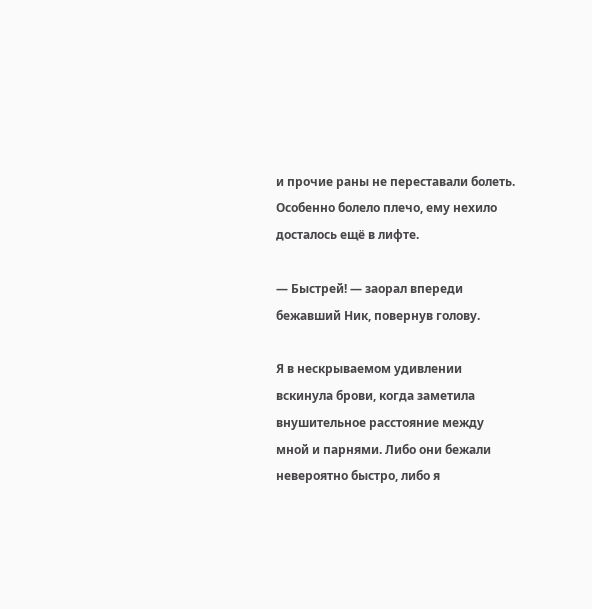и прочие раны не переставали болеть. Особенно болело плечо, ему нехило досталось ещё в лифте.

— Быстрей! — заорал впереди бежавший Ник, повернув голову.

Я в нескрываемом удивлении вскинула брови, когда заметила внушительное расстояние между мной и парнями. Либо они бежали невероятно быстро, либо я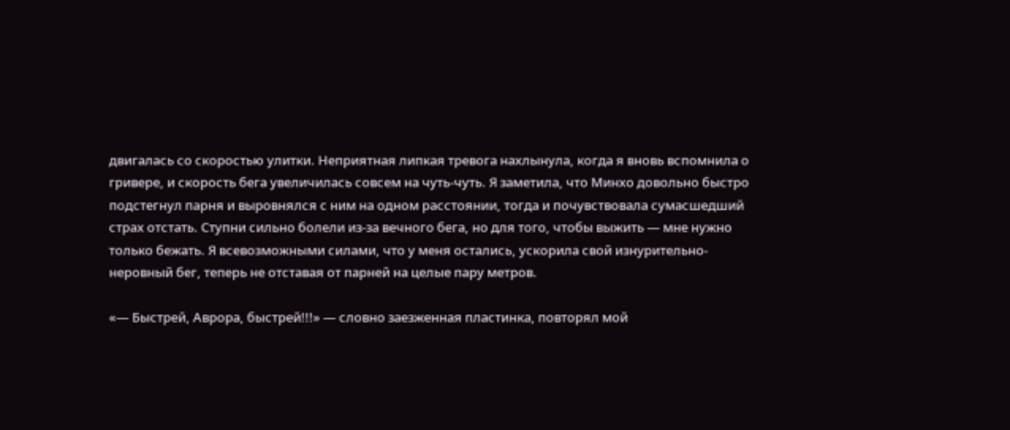двигалась со скоростью улитки. Неприятная липкая тревога нахлынула, когда я вновь вспомнила о гривере, и скорость бега увеличилась совсем на чуть-чуть. Я заметила, что Минхо довольно быстро подстегнул парня и выровнялся с ним на одном расстоянии, тогда и почувствовала сумасшедший страх отстать. Ступни сильно болели из-за вечного бега, но для того, чтобы выжить — мне нужно только бежать. Я всевозможными силами, что у меня остались, ускорила свой изнурительно-неровный бег, теперь не отставая от парней на целые пару метров.

«— Быстрей, Аврора, быстрей!!!» — словно заезженная пластинка, повторял мой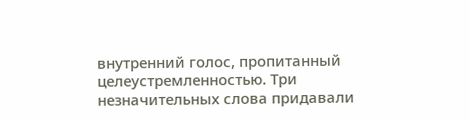внутренний голос, пропитанный целеустремленностью. Три незначительных слова придавали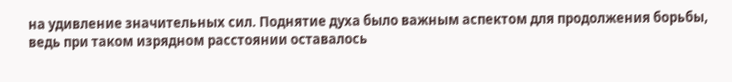на удивление значительных сил. Поднятие духа было важным аспектом для продолжения борьбы, ведь при таком изрядном расстоянии оставалось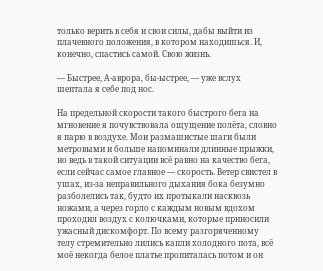только верить в себя и свои силы, дабы выйти из плачевного положения, в котором находишься. И, конечно, спастись самой. Свою жизнь.

— Быстрее, А-аврора, бы-ыстрее, — уже вслух шептала я себе под нос.

На предельной скорости такого быстрого бега на мгновение я почувствовала ощущение полёта, словно я парю в воздухе. Мои размашистые шаги были метровыми и больше напоминали длинные прыжки, но ведь в такой ситуации всё равно на качество бега, если сейчас самое главное — скорость. Ветер свистел в ушах, из-за неправильного дыхания бока безумно разболелись так, будто их протыкали насквозь ножами, а через горло с каждым новым вдохом проходил воздух с колючками, которые приносили ужасный дискомфорт. По всему разгоряченному телу стремительно лились капли холодного пота, всё моё некогда белое платье пропиталась потом и он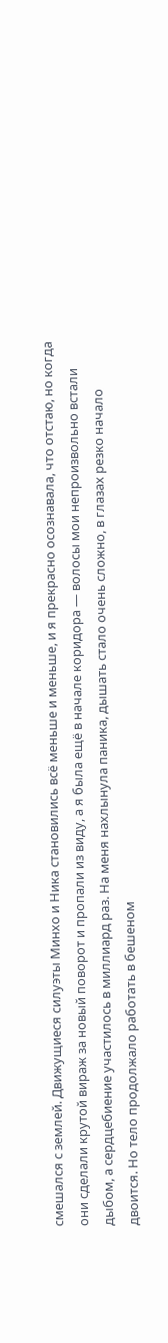смешался с землей. Движущиеся силуэты Минхо и Ника становились всё меньше и меньше, и я прекрасно осознавала, что отстаю, но когда они сделали крутой вираж за новый поворот и пропали из виду, а я была ещё в начале коридора — волосы мои непроизвольно встали дыбом, а сердцебиение участилось в миллиард раз. На меня нахлынула паника, дышать стало очень сложно, в глазах резко начало двоится. Но тело продолжало работать в бешеном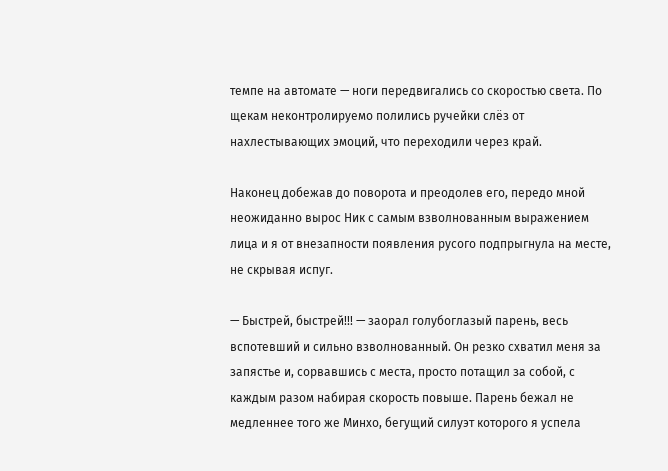темпе на автомате — ноги передвигались со скоростью света. По щекам неконтролируемо полились ручейки слёз от нахлестывающих эмоций, что переходили через край.

Наконец добежав до поворота и преодолев его, передо мной неожиданно вырос Ник с самым взволнованным выражением лица и я от внезапности появления русого подпрыгнула на месте, не скрывая испуг.

— Быстрей, быстрей!!! — заорал голубоглазый парень, весь вспотевший и сильно взволнованный. Он резко схватил меня за запястье и, сорвавшись с места, просто потащил за собой, с каждым разом набирая скорость повыше. Парень бежал не медленнее того же Минхо, бегущий силуэт которого я успела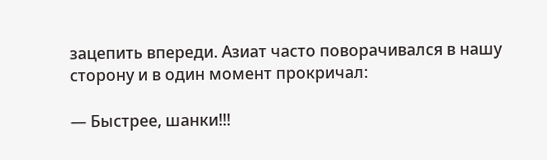зацепить впереди. Азиат часто поворачивался в нашу сторону и в один момент прокричал:

— Быстрее, шанки!!!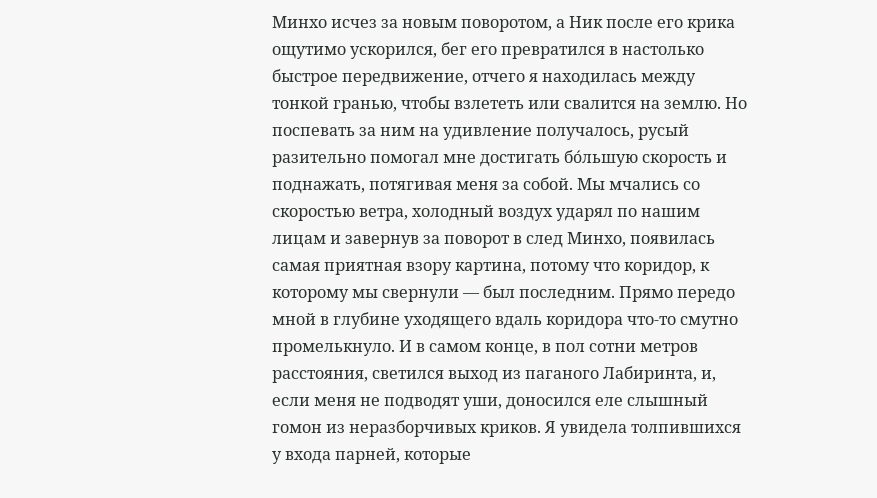Минхо исчез за новым поворотом, а Ник после его крика ощутимо ускорился, бег его превратился в настолько быстрое передвижение, отчего я находилась между тонкой гранью, чтобы взлететь или свалится на землю. Но поспевать за ним на удивление получалось, русый разительно помогал мне достигать бóльшую скорость и поднажать, потягивая меня за собой. Мы мчались со скоростью ветра, холодный воздух ударял по нашим лицам и завернув за поворот в след Минхо, появилась самая приятная взору картина, потому что коридор, к которому мы свернули — был последним. Прямо передо мной в глубине уходящего вдаль коридора что-то смутно промелькнуло. И в самом конце, в пол сотни метров расстояния, светился выход из паганого Лабиринта, и, если меня не подводят уши, доносился еле слышный гомон из неразборчивых криков. Я увидела толпившихся у входа парней, которые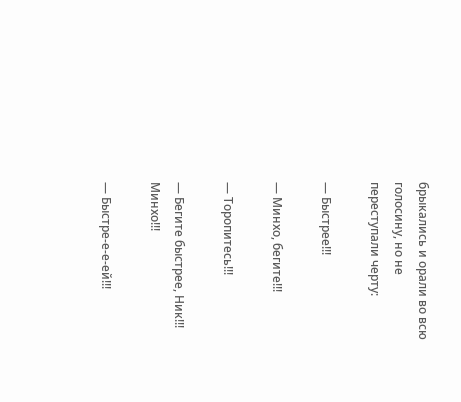брыкались и орали во всю голосину, но не переступали черту:

— Быстрее!!!

— Минхо, бегите!!!

— Торопитесь!!!

— Бегите быстрее, Ник!!! Минхо!!!

— Быстре-е-е-ей!!!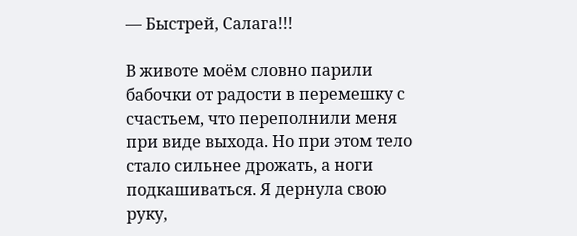— Быстрей, Салага!!!

В животе моём словно парили бабочки от радости в перемешку с счастьем, что переполнили меня при виде выхода. Но при этом тело стало сильнее дрожать, а ноги подкашиваться. Я дернула свою руку,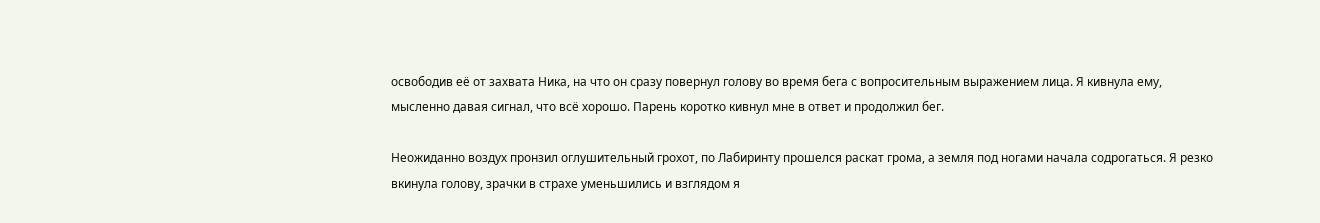освободив её от захвата Ника, на что он сразу повернул голову во время бега с вопросительным выражением лица. Я кивнула ему, мысленно давая сигнал, что всё хорошо. Парень коротко кивнул мне в ответ и продолжил бег.

Неожиданно воздух пронзил оглушительный грохот, по Лабиринту прошелся раскат грома, а земля под ногами начала содрогаться. Я резко вкинула голову, зрачки в страхе уменьшились и взглядом я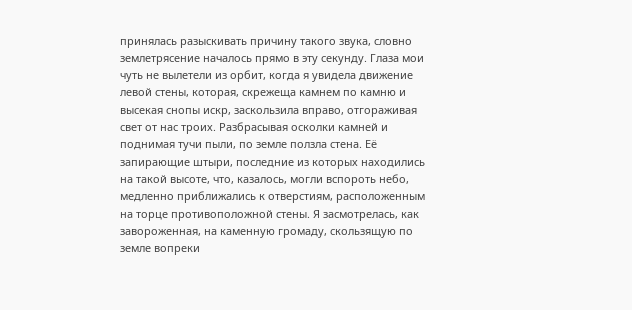принялась разыскивать причину такого звука, словно землетрясение началось прямо в эту секунду. Глаза мои чуть не вылетели из орбит, когда я увидела движение левой стены, которая, скрежеща камнем по камню и высекая снопы искр, заскользила вправо, отгораживая свет от нас троих. Разбрасывая осколки камней и поднимая тучи пыли, по земле ползла стена. Её запирающие штыри, последние из которых находились на такой высоте, что, казалось, могли вспороть небо, медленно приближались к отверстиям, расположенным на торце противоположной стены. Я засмотрелась, как завороженная, на каменную громаду, скользящую по земле вопреки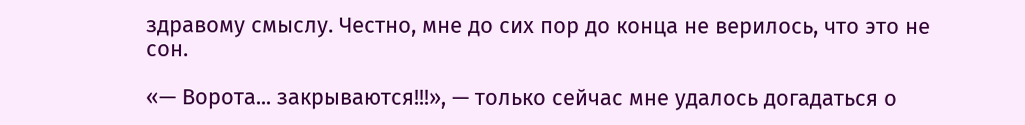здравому смыслу. Честно, мне до сих пор до конца не верилось, что это не сон.

«— Ворота... закрываются!!!», — только сейчас мне удалось догадаться о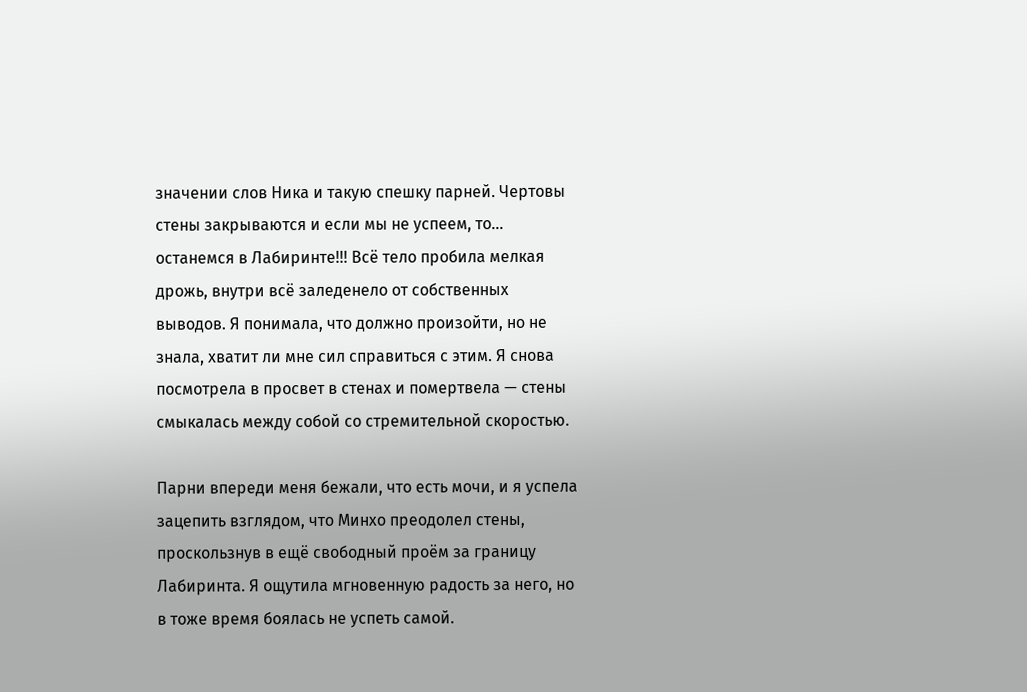значении слов Ника и такую спешку парней. Чертовы стены закрываются и если мы не успеем, то... останемся в Лабиринте!!! Всё тело пробила мелкая дрожь, внутри всё заледенело от собственных выводов. Я понимала, что должно произойти, но не знала, хватит ли мне сил справиться с этим. Я снова посмотрела в просвет в стенах и помертвела — стены смыкалась между собой со стремительной скоростью.

Парни впереди меня бежали, что есть мочи, и я успела зацепить взглядом, что Минхо преодолел стены, проскользнув в ещё свободный проём за границу Лабиринта. Я ощутила мгновенную радость за него, но в тоже время боялась не успеть самой.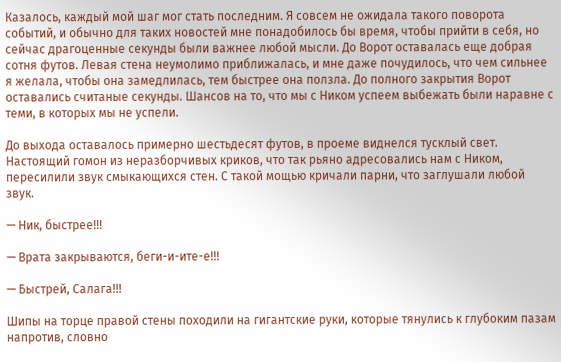Казалось, каждый мой шаг мог стать последним. Я совсем не ожидала такого поворота событий, и обычно для таких новостей мне понадобилось бы время, чтобы прийти в себя, но сейчас драгоценные секунды были важнее любой мысли. До Ворот оставалась еще добрая сотня футов. Левая стена неумолимо приближалась, и мне даже почудилось, что чем сильнее я желала, чтобы она замедлилась, тем быстрее она ползла. До полного закрытия Ворот оставались считаные секунды. Шансов на то, что мы с Ником успеем выбежать были наравне с теми, в которых мы не успели.

До выхода оставалось примерно шестьдесят футов, в проеме виднелся тусклый свет. Настоящий гомон из неразборчивых криков, что так рьяно адресовались нам с Ником, пересилили звук смыкающихся стен. С такой мощью кричали парни, что заглушали любой звук.

— Ник, быстрее!!!

— Врата закрываются, беги-и-ите-е!!!

— Быстрей, Салага!!!

Шипы на торце правой стены походили на гигантские руки, которые тянулись к глубоким пазам напротив, словно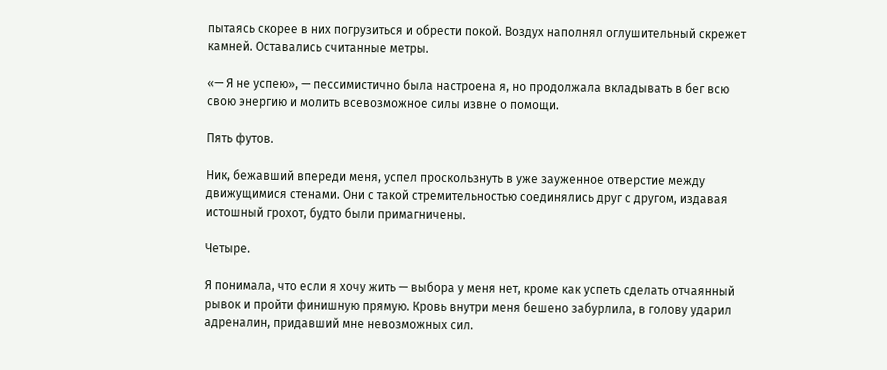пытаясь скорее в них погрузиться и обрести покой. Воздух наполнял оглушительный скрежет камней. Оставались считанные метры.

«— Я не успею», — пессимистично была настроена я, но продолжала вкладывать в бег всю свою энергию и молить всевозможное силы извне о помощи.

Пять футов.

Ник, бежавший впереди меня, успел проскользнуть в уже зауженное отверстие между движущимися стенами. Они с такой стремительностью соединялись друг с другом, издавая истошный грохот, будто были примагничены.

Четыре.

Я понимала, что если я хочу жить — выбора у меня нет, кроме как успеть сделать отчаянный рывок и пройти финишную прямую. Кровь внутри меня бешено забурлила, в голову ударил адреналин, придавший мне невозможных сил.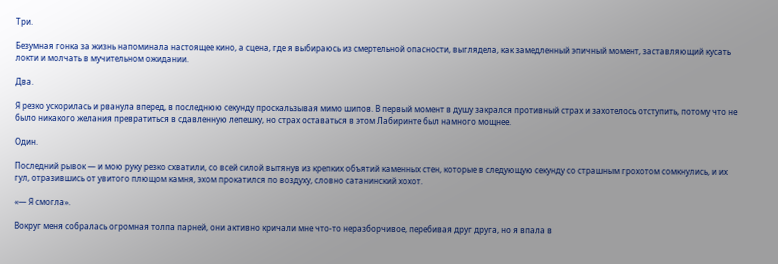Три.

Безумная гонка за жизнь напоминала настоящее кино, а сцена, где я выбираюсь из смертельной опасности, выглядела, как замедленный эпичный момент, заставляющий кусать локти и молчать в мучительном ожидании.

Два.

Я резко ускорилась и рванула вперед, в последнюю секунду проскальзывая мимо шипов. В первый момент в душу закрался противный страх и захотелось отступить, потому что не было никакого желания превратиться в сдавленную лепешку, но страх оставаться в этом Лабиринте был намного мощнее.

Один.

Последний рывок — и мою руку резко схватили, со всей силой вытянув из крепких объятий каменных стен, которые в следующую секунду со страшным грохотом сомкнулись, и их гул, отразившись от увитого плющом камня, эхом прокатился по воздуху, словно сатанинский хохот.

«— Я смогла».

Вокруг меня собралась огромная толпа парней, они активно кричали мне что-то неразборчивое, перебивая друг друга, но я впала в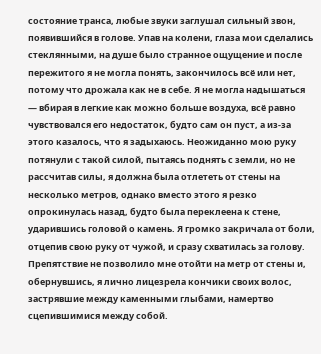состояние транса, любые звуки заглушал сильный звон, появившийся в голове. Упав на колени, глаза мои сделались стеклянными, на душе было странное ощущение и после пережитого я не могла понять, закончилось всё или нет, потому что дрожала как не в себе. Я не могла надышаться — вбирая в легкие как можно больше воздуха, всё равно чувствовался его недостаток, будто сам он пуст, а из-за этого казалось, что я задыхаюсь. Неожиданно мою руку потянули с такой силой, пытаясь поднять с земли, но не рассчитав силы, я должна была отлететь от стены на несколько метров, однако вместо этого я резко опрокинулась назад, будто была переклеена к стене, ударившись головой о камень. Я громко закричала от боли, отцепив свою руку от чужой, и сразу схватилась за голову. Препятствие не позволило мне отойти на метр от стены и, обернувшись, я лично лицезрела кончики своих волос, застрявшие между каменными глыбами, намертво сцепившимися между собой.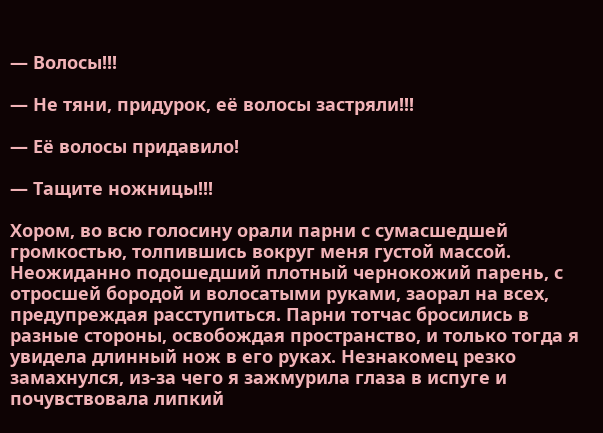— Волосы!!!

— Не тяни, придурок, её волосы застряли!!!

— Её волосы придавило!

— Тащите ножницы!!!

Хором, во всю голосину орали парни с сумасшедшей громкостью, толпившись вокруг меня густой массой. Неожиданно подошедший плотный чернокожий парень, с отросшей бородой и волосатыми руками, заорал на всех, предупреждая расступиться. Парни тотчас бросились в разные стороны, освобождая пространство, и только тогда я увидела длинный нож в его руках. Незнакомец резко замахнулся, из-за чего я зажмурила глаза в испуге и почувствовала липкий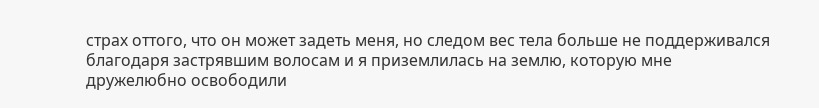страх оттого, что он может задеть меня, но следом вес тела больше не поддерживался благодаря застрявшим волосам и я приземлилась на землю, которую мне дружелюбно освободили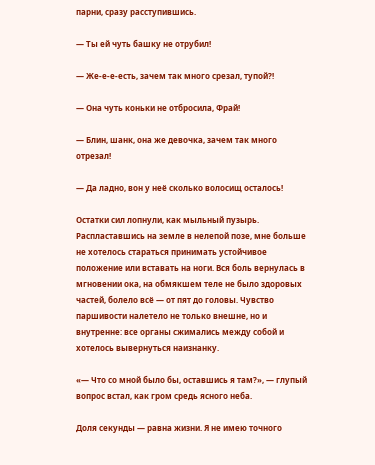парни, сразу расступившись.

— Ты ей чуть башку не отрубил!

— Же-е-е-есть, зачем так много срезал, тупой?!

— Она чуть коньки не отбросила, Фрай!

— Блин, шанк, она же девочка, зачем так много отрезал!

— Да ладно, вон у неё сколько волосищ осталось!

Остатки сил лопнули, как мыльный пузырь. Распластавшись на земле в нелепой позе, мне больше не хотелось стараться принимать устойчивое положение или вставать на ноги. Вся боль вернулась в мгновении ока, на обмякшем теле не было здоровых частей, болело всё — от пят до головы. Чувство паршивости налетело не только внешне, но и внутренне: все органы сжимались между собой и хотелось вывернуться наизнанку.

«— Что со мной было бы, оставшись я там?», — глупый вопрос встал, как гром средь ясного неба.

Доля секунды — равна жизни. Я не имею точного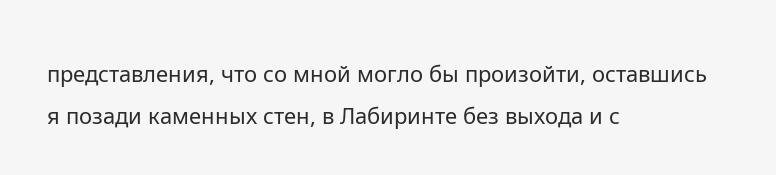представления, что со мной могло бы произойти, оставшись я позади каменных стен, в Лабиринте без выхода и с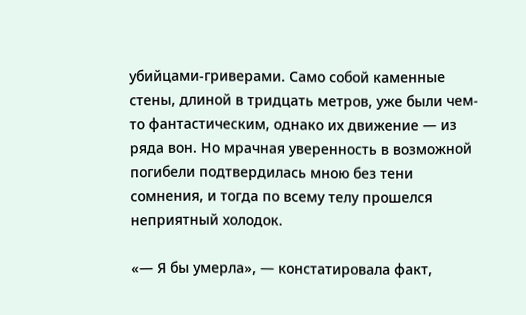убийцами-гриверами. Само собой каменные стены, длиной в тридцать метров, уже были чем-то фантастическим, однако их движение — из ряда вон. Но мрачная уверенность в возможной погибели подтвердилась мною без тени сомнения, и тогда по всему телу прошелся неприятный холодок.

«— Я бы умерла», — констатировала факт,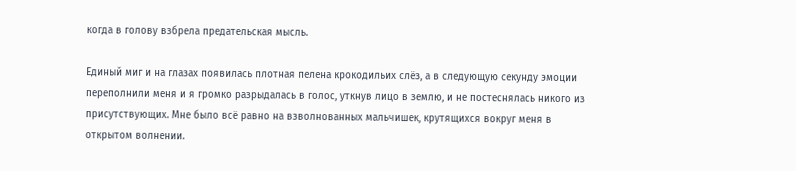когда в голову взбрела предательская мысль.

Единый миг и на глазах появилась плотная пелена крокодильих слёз, а в следующую секунду эмоции переполнили меня и я громко разрыдалась в голос, уткнув лицо в землю, и не постеснялась никого из присутствующих. Мне было всё равно на взволнованных мальчишек, крутящихся вокруг меня в открытом волнении.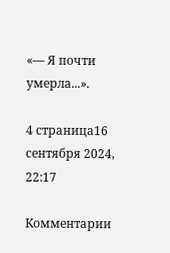«— Я почти умерла...».

4 страница16 сентября 2024, 22:17

Комментарии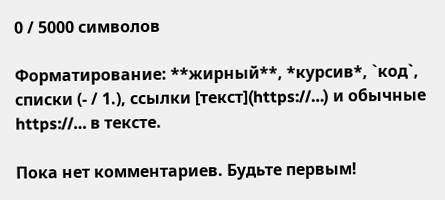0 / 5000 символов

Форматирование: **жирный**, *курсив*, `код`, списки (- / 1.), ссылки [текст](https://…) и обычные https://… в тексте.

Пока нет комментариев. Будьте первым!